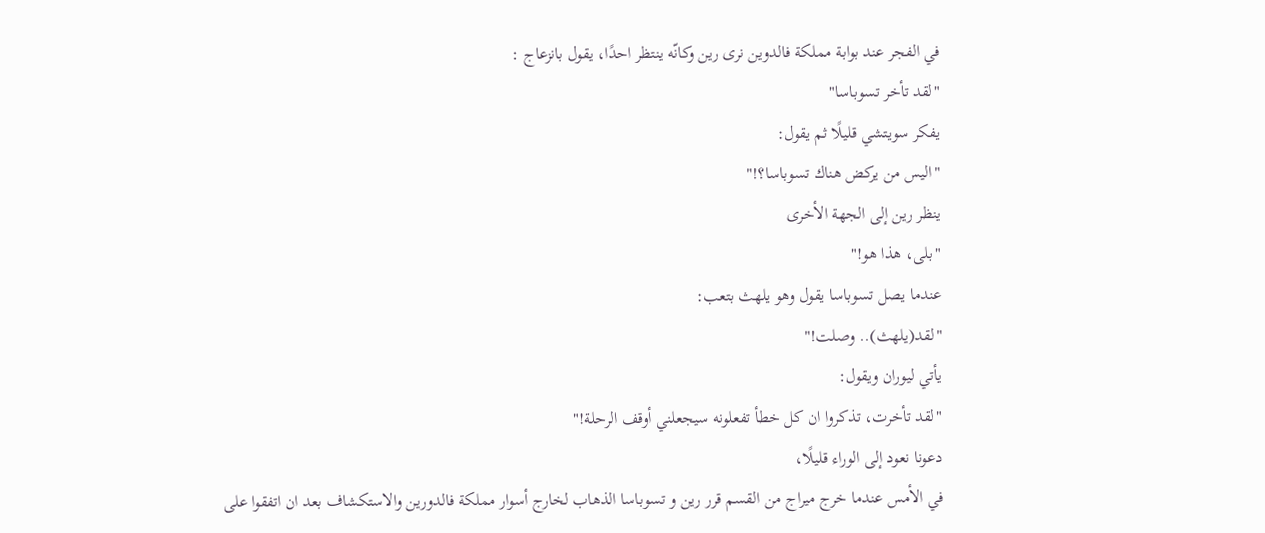في الفجر عند بوابة مملكة فالدوين نرى رين وكانّه ينتظر احدًا، يقول بانزعاج :
"لقد تأخر تسوباسا"
يفكر سويتشي قليلًا ثم يقول:
"اليس من يركض هناك تسوباسا؟!"
ينظر رين إلى الجهة الأخرى
"بلى، هذا هو!"
عندما يصل تسوباسا يقول وهو يلهث بتعب:
"لقد(يلهث).. وصلت!"
يأتي ليوران ويقول:
"لقد تأخرت، تذكروا ان كل خطأ تفعلونه سيجعلني أوقف الرحلة!"
دعونا نعود إلى الوراء قليلًا،
في الأمس عندما خرج ميراج من القسم قرر رين و تسوباسا الذهاب لخارج أسوار مملكة فالدورين والاستكشاف بعد ان اتفقوا على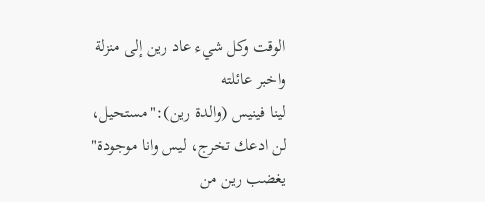الوقت وكل شيء عاد رين إلى منزلة واخبر عائلته
لينا فينيس (والدة رين):"مستحيل، لن ادعك تخرج، ليس وانا موجودة"
يغضب رين من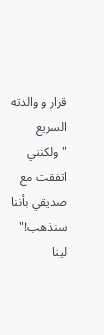قرار و والدته السريع
"ولكنني اتفقت مع صديقي بأننا سنذهب!"
لينا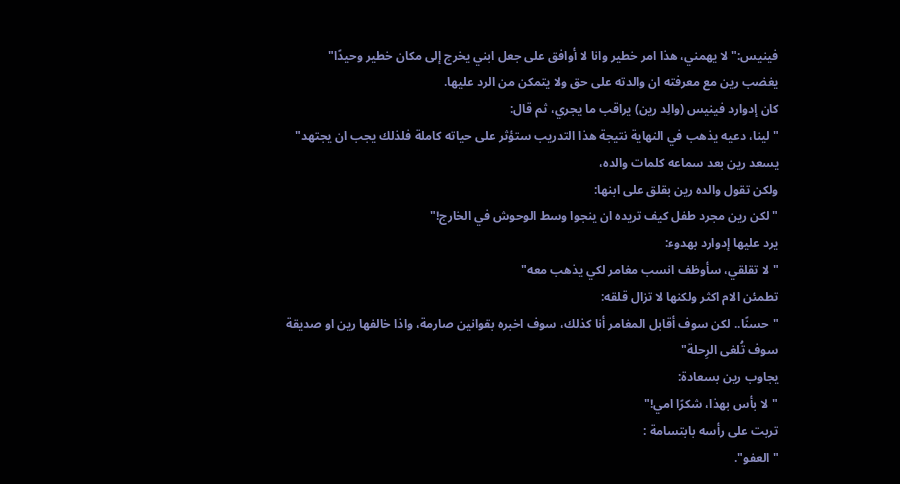فينيس:" لا يهمني، هذا امر خطير وانا لا أوافق على جعل ابني يخرج إلى مكان خطير وحيدًا"
يغضب رين مع معرفته ان والدته على حق ولا يتمكن من الرد عليها.
كان إدوارد فينيس (والِد رين) يراقب ما يجري، ثم قال:
"لينا، دعيه يذهب في النهاية نتيجة هذا التدريب ستؤثر على حياته كاملة فلذلك يجب ان يجتهد"
يسعد رين بعد سماعه كلمات والده،
ولكن تقول والده رين بقلق على ابنها:
"لكن رين مجرد طفل كيف تريده ان ينجوا وسط الوحوش في الخارج!"
يرد عليها إدوارد بهدوء:
" لا تقلقي، سأوظف انسب مغامر لكي يذهب معه"
تطمئن الام اكثر ولكنها لا تزال قلقه:
"حسنًا.. لكن سوف أقابل المغامر أنا كذلك، سوف اخبره بقوانين صارمة، واذا خالفها رين او صديقة سوف تُلغى الرِحلة"
يجاوب رين بسعادة:
"لا بأس بهذا، شكرًا امي!"
تربت على رأسه بابتسامة :
"العفو".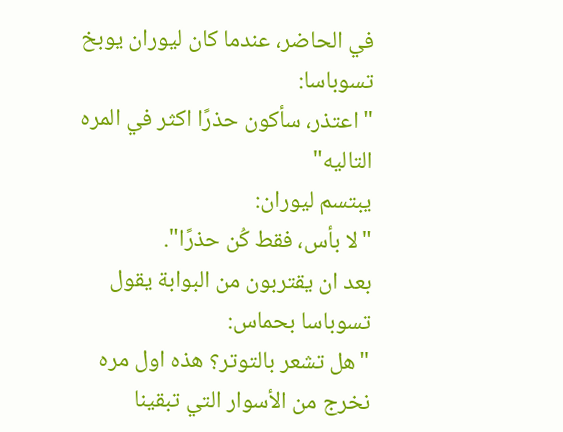في الحاضر، عندما كان ليوران يوبخ تسوباسا:
"اعتذر، سأكون حذرًا اكثر في المره التاليه"
يبتسم ليوران:
"لا بأس، فقط كُن حذرًا".
بعد ان يقتربون من البوابة يقول تسوباسا بحماس:
"هل تشعر بالتوتر؟ هذه اول مره نخرج من الأسوار التي تبقينا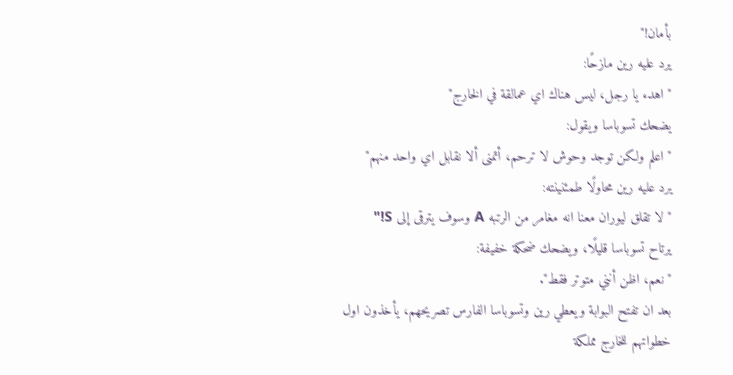بأمان!"
يرد عليه رين مازحًا:
"اهدء يا رجل، ليس هناك اي عمالقة في الخارج"
يضحك تسوباسا ويقول:
"اعلم ولكن توجد وحوش لا ترحم، أتمنى ألا نقابل اي واحد منهم"
يرد عليه رين محاولًا طمئنينته:
"لا تقلق ليوران معنا انه مغامر من الرتبه A وسوف يترقى إلى S!"
يرتاح تسوباسا قليلًا، ويضحك ضحكة خفيفة:
"نعم، اظن أنني متوتر فقط".
بعد ان تفتح البوابة ويعطي رين وتسوباسا الفارس تصريحهم، يأخذون اول خطواتهم للخارج مملكة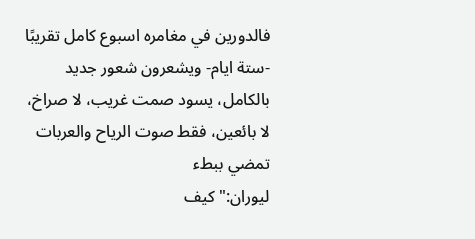فالدورين في مغامره اسبوع كامل تقريبًا -ستة ايام- ويشعرون شعور جديد بالكامل، يسود صمت غريب، لا صراخ، لا بائعين، فقط صوت الرياح والعربات تمضي ببطء
ليوران:" كيف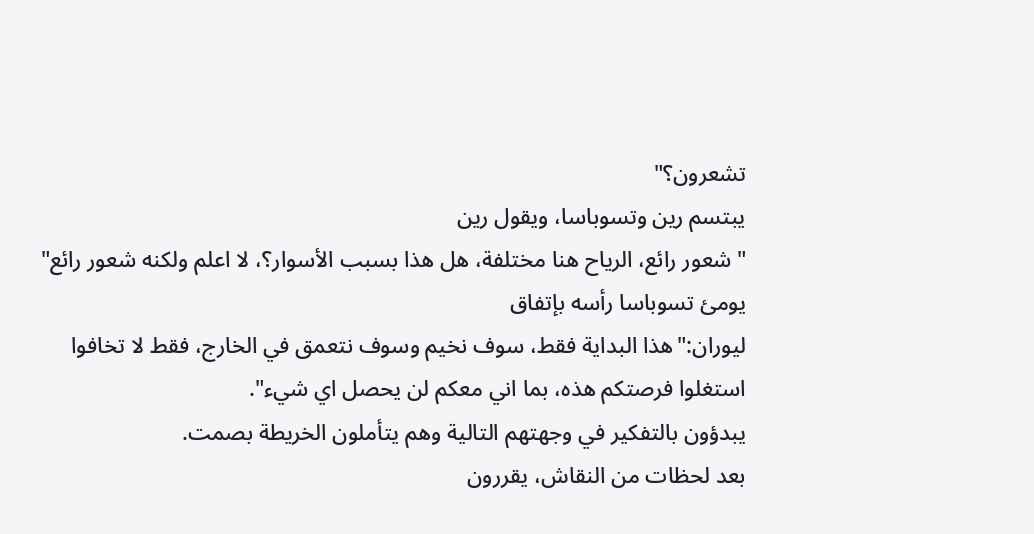تشعرون؟"
يبتسم رين وتسوباسا، ويقول رين
" شعور رائع، الرياح هنا مختلفة، هل هذا بسبب الأسوار؟، لا اعلم ولكنه شعور رائع"
يومئ تسوباسا رأسه بإتفاق
ليوران:"هذا البداية فقط، سوف نخيم وسوف نتعمق في الخارج، فقط لا تخافوا استغلوا فرصتكم هذه، بما اني معكم لن يحصل اي شيء".
يبدؤون بالتفكير في وجهتهم التالية وهم يتأملون الخريطة بصمت.
بعد لحظات من النقاش، يقررون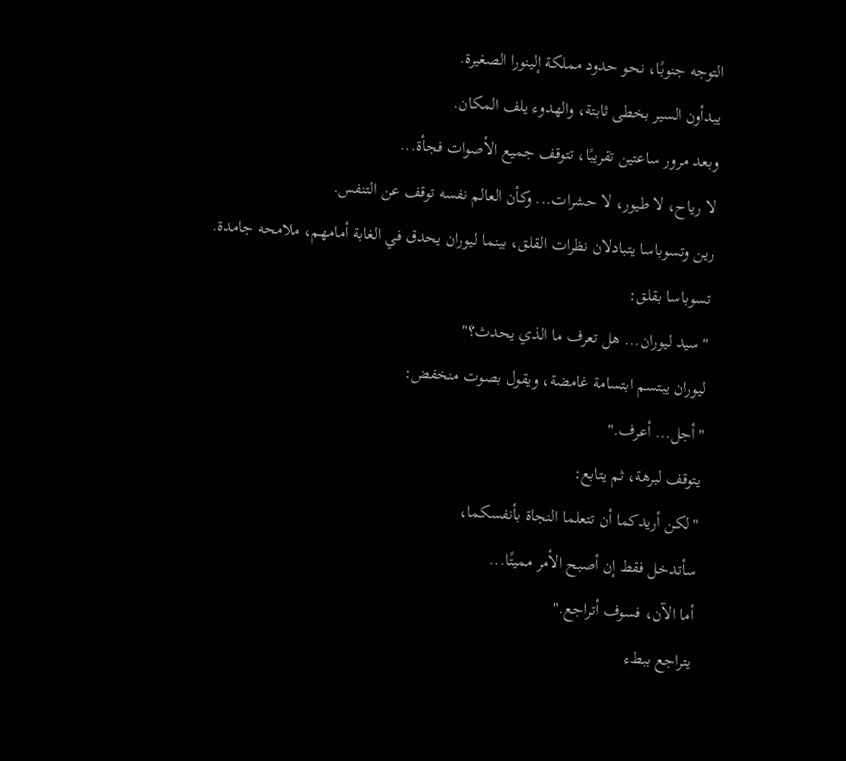التوجه جنوبًا، نحو حدود مملكة إلينورا الصغيرة.
يبدأون السير بخطى ثابتة، والهدوء يلف المكان.
وبعد مرور ساعتين تقريبًا، تتوقف جميع الأصوات فجأة...
لا رياح، لا طيور، لا حشرات... وكأن العالم نفسه توقف عن التنفس.
رين وتسوباسا يتبادلان نظرات القلق، بينما ليوران يحدق في الغابة أمامهم، ملامحه جامدة.
تسوباسا بقلق:
"سيد ليوران... هل تعرف ما الذي يحدث؟"
ليوران يبتسم ابتسامة غامضة، ويقول بصوت منخفض:
"أجل... أعرف."
يتوقف لبرهة، ثم يتابع:
"لكن أريدكما أن تتعلما النجاة بأنفسكما،
سأتدخل فقط إن أصبح الأمر مميتًا...
أما الآن، فسوف أتراجع."
يتراجع ببطء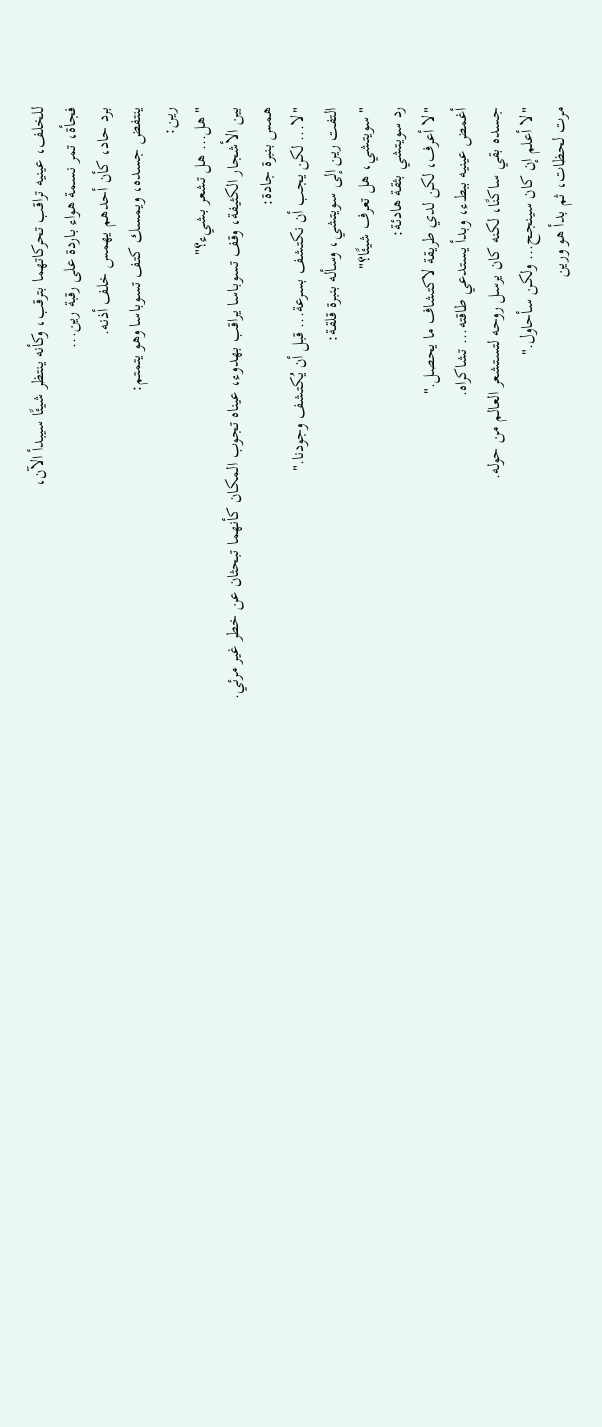للخلف، عينيه تراقب تحركاتهما بترقب، وكأنه ينتظر شيئًا سيبدأ الآن،
فجأة، تمر نسمة هواء باردة على رقبة رين...
برد حاد، كأن أحدهم يهمس خلف أذنه.
ينتفض جسده، ويمسك كتف تسوباسا وهو يتمتم:
رين:
"هل... هل تشعر بشيء؟"
بين الأشجار الكثيفة، وقف تسوباسا يراقب بهدوء، عيناه تجوب المكان كأنهما تبحثان عن خطر غير مرئي.
همس بنبرة جادة:
"لا... لكن يجب أن نكتشف بسرعة... قبل أن يُكتشف وجودنا."
التفت رين إلى سويتشي، وسأله بنبرة قلقة:
"سويتشي، هل تعرف شيئًا؟"
رد سويتشي بثقة هادئة:
"لا أعرف، لكن لدي طريقة لاكتشاف ما يحصل."
أغمض عينيه ببطء، وبدأ يستدعي طاقته... تشاكراه.
جسده بقي ساكنًا، لكنه كان يرسل روحه لتستشعر العالم من حوله.
"لا أعلم إن كان سينجح... ولكن سأحاول."
مرت لحظات، ثم بدأ هو ورين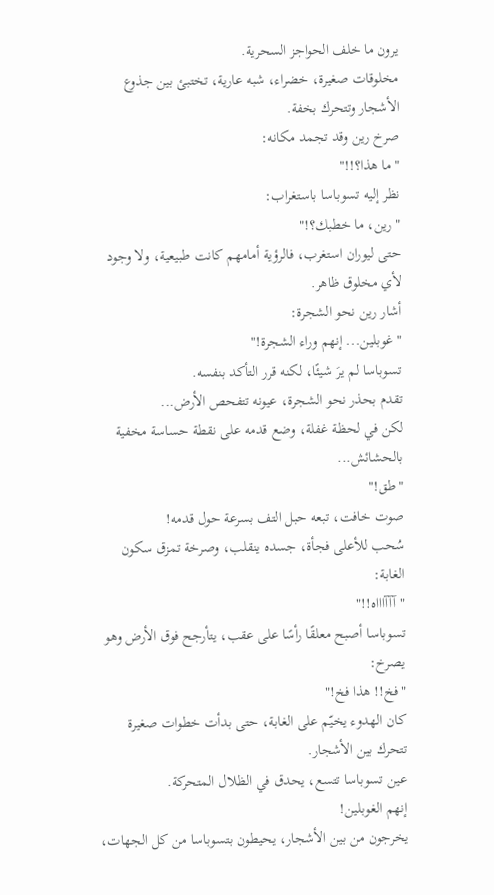يرون ما خلف الحواجز السحرية.
مخلوقات صغيرة، خضراء، شبه عارية، تختبئ بين جذوع الأشجار وتتحرك بخفة.
صرخ رين وقد تجمد مكانه:
"ما هذا؟!!"
نظر إليه تسوباسا باستغراب:
"رين، ما خطبك؟!"
حتى ليوران استغرب، فالرؤية أمامهم كانت طبيعية، ولا وجود لأي مخلوق ظاهر.
أشار رين نحو الشجرة:
"غوبلين... إنهم وراء الشجرة!"
تسوباسا لم يرَ شيئًا، لكنه قرر التأكد بنفسه.
تقدم بحذر نحو الشجرة، عيونه تتفحص الأرض...
لكن في لحظة غفلة، وضع قدمه على نقطة حساسة مخفية بالحشائش...
"طق!"
صوت خافت، تبعه حبل التف بسرعة حول قدمه!
سُحب للأعلى فجأة، جسده ينقلب، وصرخة تمزق سكون الغابة:
"آآآاااه!!"
تسوباسا أصبح معلقًا رأسًا على عقب، يتأرجح فوق الأرض وهو يصرخ:
"فخ!! هذا فخ!"
كان الهدوء يخيّم على الغابة، حتى بدأت خطوات صغيرة تتحرك بين الأشجار.
عين تسوباسا تتسع، يحدق في الظلال المتحركة.
إنهم الغوبلين!
يخرجون من بين الأشجار، يحيطون بتسوباسا من كل الجهات،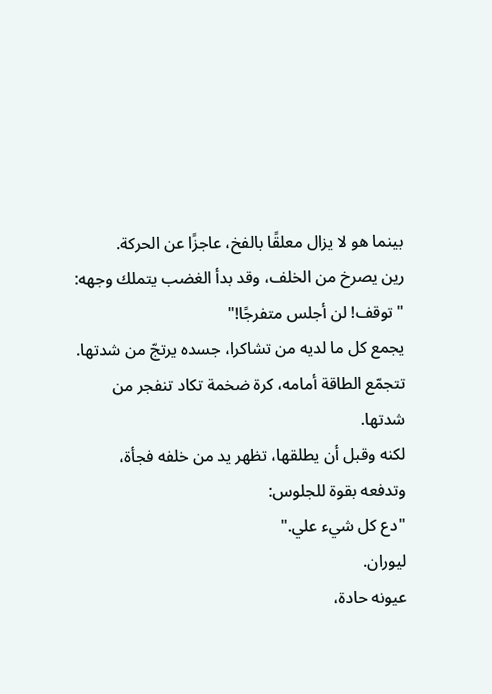بينما هو لا يزال معلقًا بالفخ، عاجزًا عن الحركة.
رين يصرخ من الخلف، وقد بدأ الغضب يتملك وجهه:
"توقف! لن أجلس متفرجًا!"
يجمع كل ما لديه من تشاكرا، جسده يرتجّ من شدتها.
تتجمّع الطاقة أمامه، كرة ضخمة تكاد تنفجر من شدتها.
لكنه وقبل أن يطلقها، تظهر يد من خلفه فجأة، وتدفعه بقوة للجلوس:
"دع كل شيء علي."
ليوران.
عيونه حادة،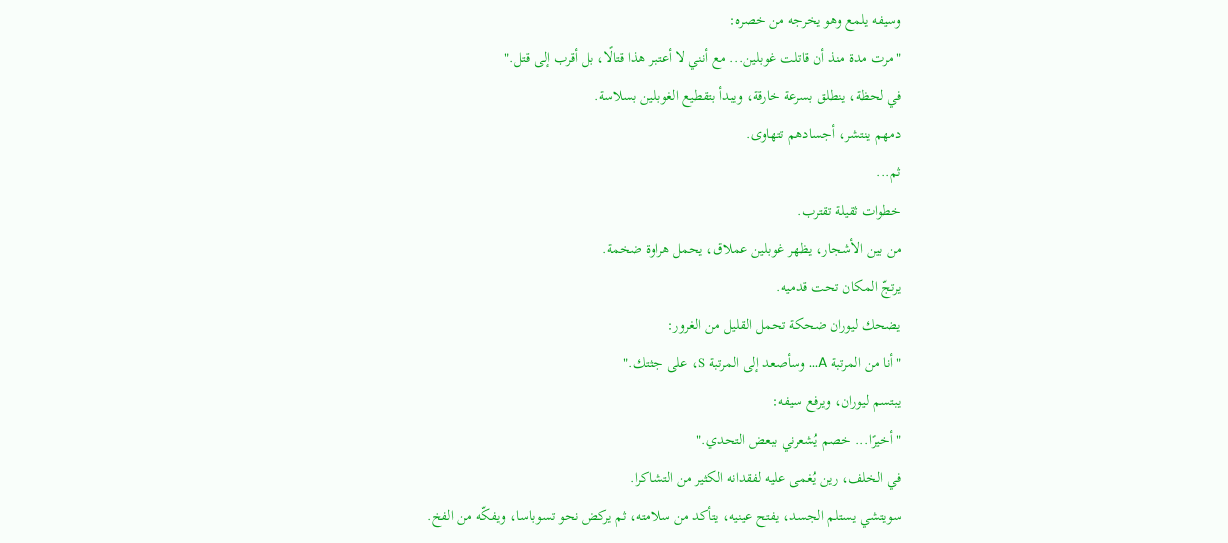وسيفه يلمع وهو يخرجه من خصره:
"مرت مدة منذ أن قاتلت غوبلين... مع أنني لا أعتبر هذا قتالًا، بل أقرب إلى قتل."
في لحظة، ينطلق بسرعة خارقة، ويبدأ بتقطيع الغوبلين بسلاسة.
دمهم ينتشر، أجسادهم تتهاوى.
ثم...
خطوات ثقيلة تقترب.
من بين الأشجار، يظهر غوبلين عملاق، يحمل هراوة ضخمة.
يرتجّ المكان تحت قدميه.
يضحك ليوران ضحكة تحمل القليل من الغرور:
"أنا من المرتبة A... وسأصعد إلى المرتبة S، على جثتك."
يبتسم ليوران، ويرفع سيفه:
"أخيرًا... خصم يُشعرني ببعض التحدي."
في الخلف، رين يُغمى عليه لفقدانه الكثير من التشاكرا.
سويتشي يستلم الجسد، يفتح عينيه، يتأكد من سلامته، ثم يركض نحو تسوباسا، ويفكّه من الفخ.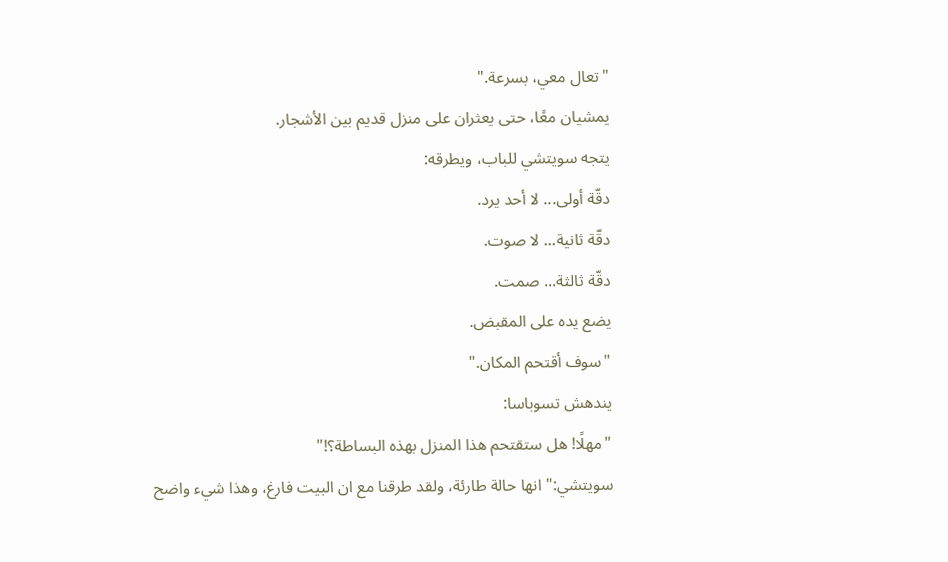"تعال معي، بسرعة."
يمشيان معًا، حتى يعثران على منزل قديم بين الأشجار.
يتجه سويتشي للباب، ويطرقه:
دقّة أولى... لا أحد يرد.
دقّة ثانية... لا صوت.
دقّة ثالثة... صمت.
يضع يده على المقبض.
"سوف أقتحم المكان."
يندهش تسوباسا:
"مهلًا! هل ستقتحم هذا المنزل بهذه البساطة؟!"
سويتشي:" انها حالة طارئة، ولقد طرقنا مع ان البيت فارغ، وهذا شيء واضح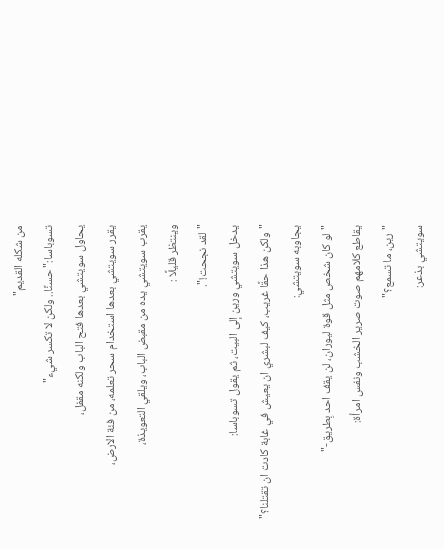من شكله القديم"
تسوباسا:"حسنًا.. ولكن لا تكسر شيء"
يحاول سويتشي بعدها فتح الباب ولكنه مقفل،
يقرر سويتشي بعدها استخدام سحر تعلمه، من فئة الارض،
يقرب سويتشي يده من مقبض الباب، ويلقي التعويذة،
وينتظر قليلًا :
"لقد نجحت!".
يدخل سويتشي ورين إلى البيت، ثم يقول تسوباسا:
"ولكن هذا حقًا غريب، كيف لبشري ان يعيش في غابة كادت ان تقتلنا؟"
يجاوبه سويتشي:
"لو كان شخص مثل قوة ليوران، لن يقف احد بِطريق-"
يقاطع كلامهم صوت صرير الخشب ونفس امرأة:
"رين، ما تسمع؟"
سويتشي بذعر: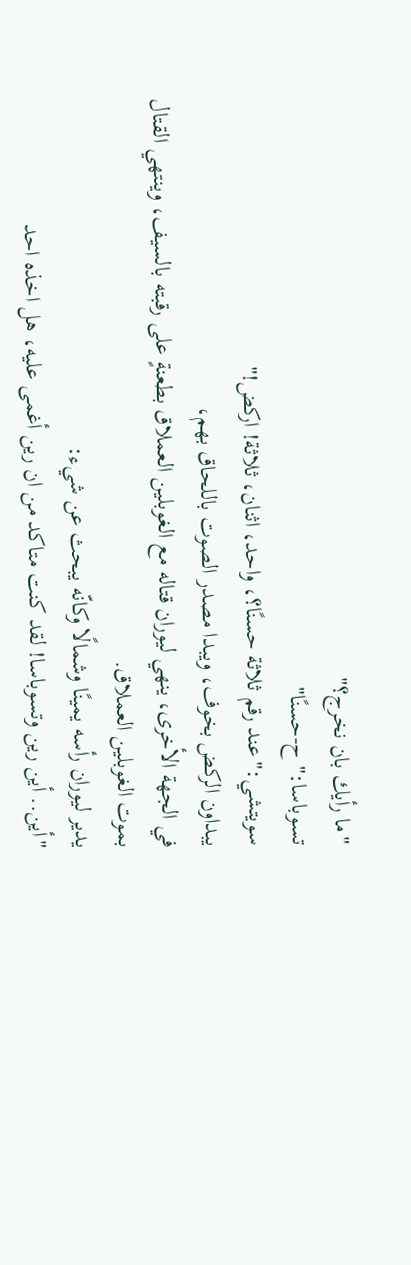"ما رأيك بان نخرج؟"
تسوباسا:"ح-حسنًا"
سويتشي:"عند رقم ثلاثة حسنًا؟، واحد، اثنان، ثلاثة! اركض!"
يبداون الركض بخوف، ويبدا مصدر الصوت باللحاق بهم،
في الجهة الأخرى، ينهي ليوران قتاله مع الغوبلين العملاق بطعنةٍ على رقبته بالسيف، وينتهي القتال بموت الغوبلين العملاق.
يدير ليوران رأسه يمينًا وشمالًا وكانّه يبحث عن شيء:
"أين.. أين رين وتسوباسا! لقد كنت متاكد من ان رين أغمى عليه، هل اخذه احد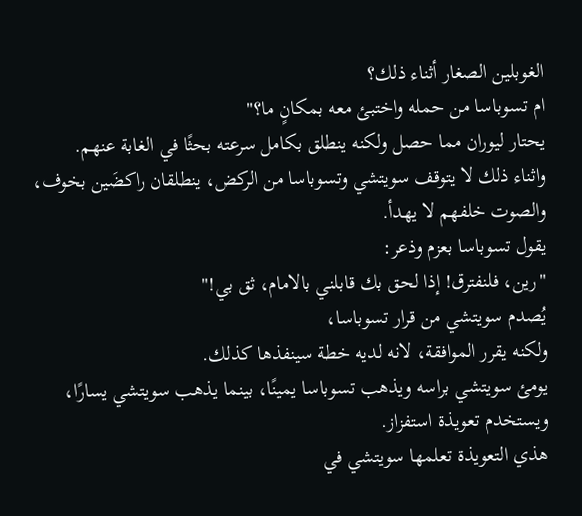الغوبلين الصغار أثناء ذلك؟
ام تسوباسا من حمله واختبئ معه بمكانٍ ما؟"
يحتار ليوران مما حصل ولكنه ينطلق بكامل سرعته بحثًا في الغابة عنهم.
واثناء ذلك لا يتوقف سويتشي وتسوباسا من الركض، ينطلقان راكضَين بخوف، والصوت خلفهم لا يهدأ.
يقول تسوباسا بعزم وذعر:
"رين، فلنفترق! إذا لحق بك قابلني بالامام، ثق بي!"
يُصدم سويتشي من قرار تسوباسا،
ولكنه يقرر الموافقة، لانه لديه خطة سينفذها كذلك.
يومئ سويتشي براسه ويذهب تسوباسا يمينًا، بينما يذهب سويتشي يسارًا، ويستخدم تعويذة استفزاز.
هذي التعويذة تعلمها سويتشي في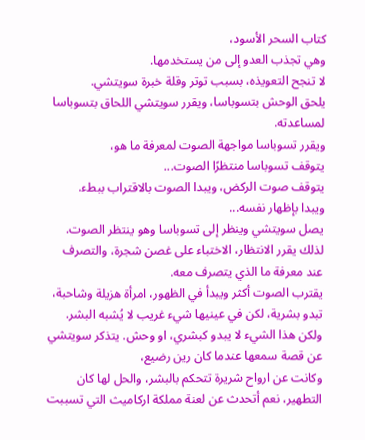كتاب السحر الأسود،
وهي تجذب العدو إلى من يستخدمها.
لا تنجح التعويذه، بسبب توتر وقلة خبرة سويتشي.
يلحق الوحش بتسوباسا، ويقرر سويتشي اللحاق بتسوباسا لمساعدته.
ويقرر تسوباسا مواجهة الصوت لمعرفة ما هو،
يتوقف تسوباسا منتظرًا الصوت...
يتوقف صوت الركض، ويبدا الصوت بالاقتراب ببطء.
ويبدا بإظهار نفسه...
يصل سويتشي وينظر إلى تسوباسا وهو ينتظر الصوت.
لذلك يقرر الانتظار، الاختباء على غصن شجرة، والتصرف عند معرفة ما الذي يتصرف معه.
يقترب الصوت أكثر ويبدأ في الظهور، امرأة هزيلة وشاحبة، تبدو بشرية، لكن في عينيها شيء غريب لا يُشبه البشر.
ولكن هذا الشيء لا يبدو كبشري، او وحش. يتذكر سويتشي عن قصة سمعها عندما كان رين رضيع،
وكانت عن ارواح شريرة تتحكم بالبشر، والحل لها كان التطهير، نعم أتحدث عن لعنة مملكة اركاميث التي تسببت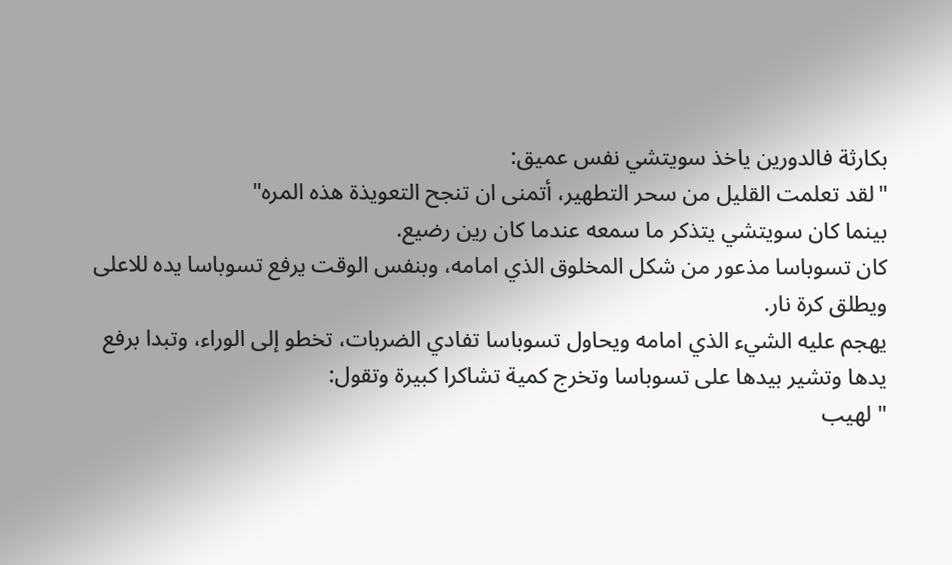بكارثة فالدورين ياخذ سويتشي نفس عميق:
"لقد تعلمت القليل من سحر التطهير، أتمنى ان تنجح التعويذة هذه المره"
بينما كان سويتشي يتذكر ما سمعه عندما كان رين رضيع.
كان تسوباسا مذعور من شكل المخلوق الذي امامه، وبنفس الوقت يرفع تسوباسا يده للاعلى ويطلق كرة نار.
يهجم عليه الشيء الذي امامه ويحاول تسوباسا تفادي الضربات، تخطو إلى الوراء، وتبدا برفع يدها وتشير بيدها على تسوباسا وتخرج كمية تشاكرا كبيرة وتقول:
" لهيب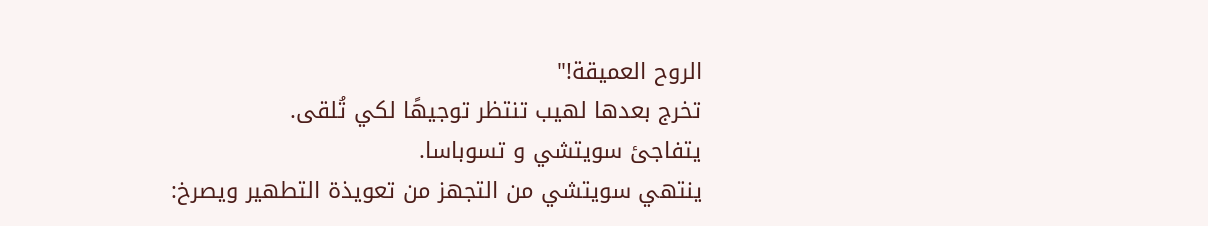الروح العميقة!"
تخرج بعدها لهيب تنتظر توجيهًا لكي تُلقى.
يتفاجئ سويتشي و تسوباسا.
ينتهي سويتشي من التجهز من تعويذة التطهير ويصرخ: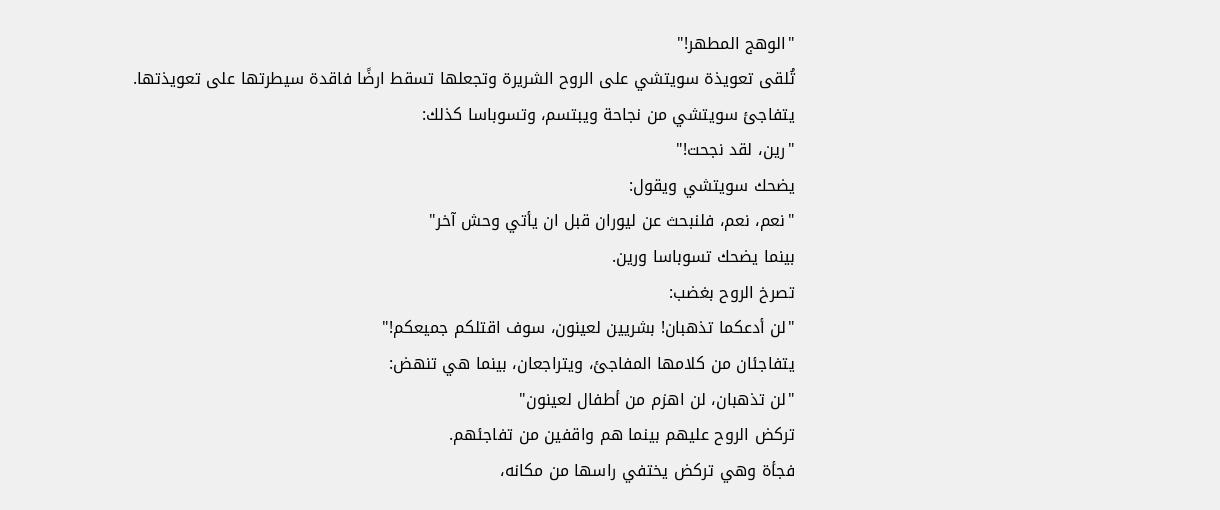"الوهج المطهر!"
تُلقى تعويذة سويتشي على الروح الشريرة وتجعلها تسقط ارضًا فاقدة سيطرتها على تعويذتها.
يتفاجئ سويتشي من نجاحة ويبتسم، وتسوباسا كذلك:
"رين، لقد نجحت!"
يضحك سويتشي ويقول:
"نعم، نعم، فلنبحث عن ليوران قبل ان يأتي وحش آخر"
بينما يضحك تسوباسا ورين.
تصرخ الروح بغضب:
"لن أدعكما تذهبان! بشريين لعينون، سوف اقتلكم جميعكم!"
يتفاجئان من كلامها المفاجئ، ويتراجعان، بينما هي تنهض:
"لن تذهبان، لن اهزم من أطفال لعينون"
تركض الروح عليهم بينما هم واقفين من تفاجئهم.
فجأة وهي تركض يختفي راسها من مكانه،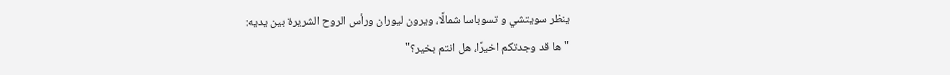ينظر سويتشي و تسوباسا شمالًا، ويرون ليوران ورأس الروح الشريرة بين يديه:
"ها قد وجدتكم اخيرًا، هل انتم بخير؟"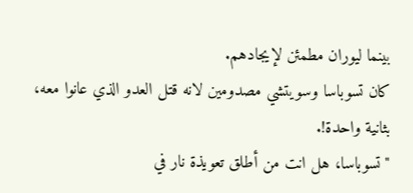بينما ليوران مطمئن لإيجادهم.
كان تسوباسا وسويتشي مصدومين لانه قتل العدو الذي عانوا معه، بثانية واحدة!.
"تسوباسا، هل انت من أطلق تعويذة نار في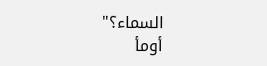السماء؟"
أومأ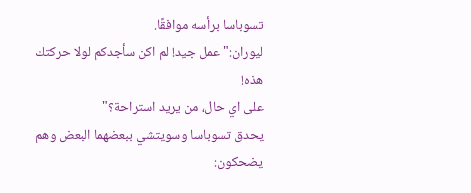تسوباسا برأسه موافقًا.
ليوران:" عمل جيد! لم اكن سأجدكم لولا حركتك هذه!
على اي حال، من يريد استراحة؟"
يحدق تسوباسا وسويتشي ببعضهما البعض وهم يضحكون: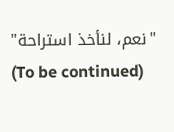"نعم، لنأخذ استراحة"
(To be continued)